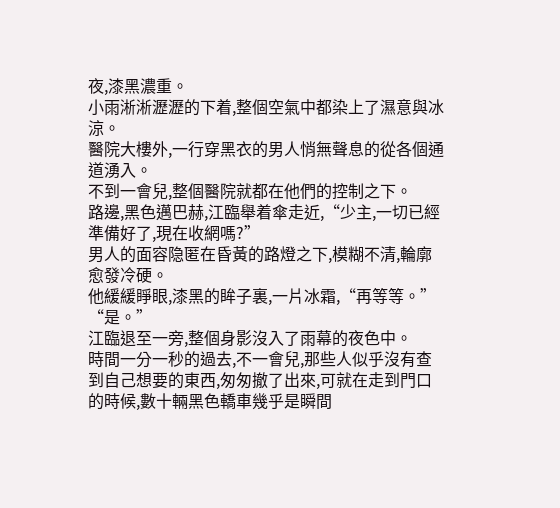夜,漆黑濃重。
小雨淅淅瀝瀝的下着,整個空氣中都染上了濕意與冰涼。
醫院大樓外,一行穿黑衣的男人悄無聲息的從各個通道湧入。
不到一會兒,整個醫院就都在他們的控制之下。
路邊,黑色邁巴赫,江臨舉着傘走近,“少主,一切已經準備好了,現在收網嗎?”
男人的面容隐匿在昏黃的路燈之下,模糊不清,輪廓愈發冷硬。
他緩緩睜眼,漆黑的眸子裏,一片冰霜,“再等等。”
“是。”
江臨退至一旁,整個身影沒入了雨幕的夜色中。
時間一分一秒的過去,不一會兒,那些人似乎沒有查到自己想要的東西,匆匆撤了出來,可就在走到門口的時候,數十輛黑色轎車幾乎是瞬間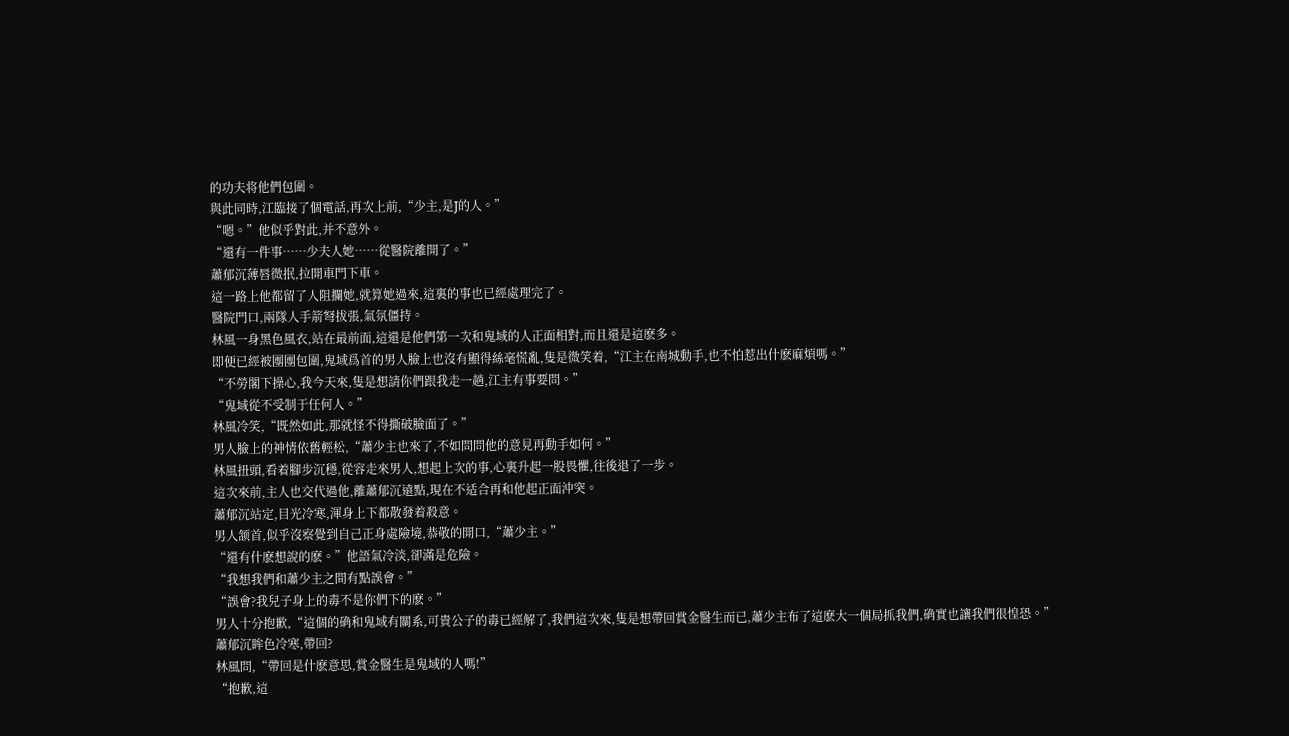的功夫将他們包圍。
與此同時,江臨接了個電話,再次上前,“少主,是J的人。”
“嗯。”他似乎對此,并不意外。
“還有一件事……少夫人她……從醫院離開了。”
蕭郁沉薄唇微抿,拉開車門下車。
這一路上他都留了人阻攔她,就算她過來,這裏的事也已經處理完了。
醫院門口,兩隊人手箭弩拔張,氣氛僵持。
林風一身黑色風衣,站在最前面,這還是他們第一次和鬼域的人正面相對,而且還是這麽多。
即便已經被團團包圍,鬼域爲首的男人臉上也沒有顯得絲毫慌亂,隻是微笑着,“江主在南城動手,也不怕惹出什麽麻煩嗎。”
“不勞閣下操心,我今天來,隻是想請你們跟我走一趟,江主有事要問。”
“鬼域從不受制于任何人。”
林風冷笑,“既然如此,那就怪不得撕破臉面了。”
男人臉上的神情依舊輕松,“蕭少主也來了,不如問問他的意見再動手如何。”
林風扭頭,看着腳步沉穩,從容走來男人,想起上次的事,心裏升起一股畏懼,往後退了一步。
這次來前,主人也交代過他,離蕭郁沉遠點,現在不适合再和他起正面沖突。
蕭郁沉站定,目光冷寒,渾身上下都散發着殺意。
男人颔首,似乎沒察覺到自己正身處險境,恭敬的開口,“蕭少主。”
“還有什麽想說的麽。”他語氣冷淡,卻滿是危險。
“我想我們和蕭少主之間有點誤會。”
“誤會?我兒子身上的毒不是你們下的麽。”
男人十分抱歉,“這個的确和鬼域有關系,可貴公子的毒已經解了,我們這次來,隻是想帶回賞金醫生而已,蕭少主布了這麽大一個局抓我們,确實也讓我們很惶恐。”
蕭郁沉眸色冷寒,帶回?
林風問,“帶回是什麽意思,賞金醫生是鬼域的人嗎!”
“抱歉,這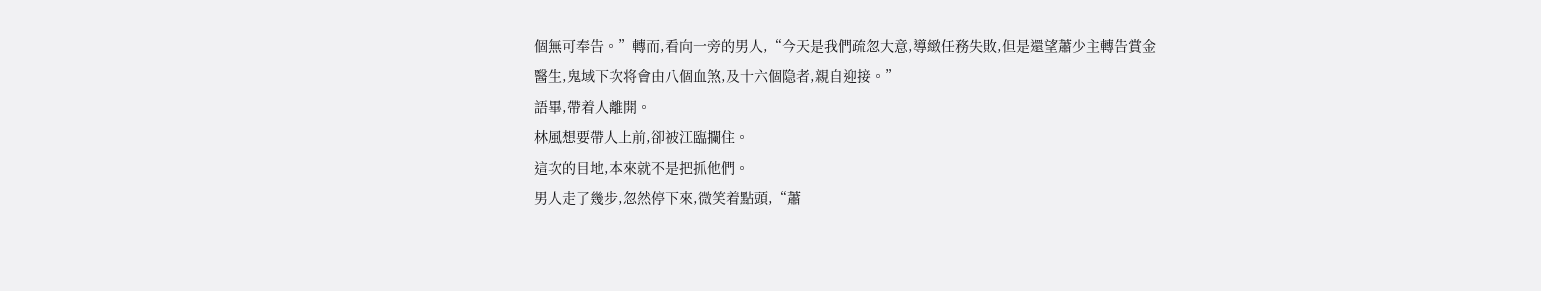個無可奉告。”轉而,看向一旁的男人,“今天是我們疏忽大意,導緻任務失敗,但是還望蕭少主轉告賞金醫生,鬼域下次将會由八個血煞,及十六個隐者,親自迎接。”
語畢,帶着人離開。
林風想要帶人上前,卻被江臨攔住。
這次的目地,本來就不是把抓他們。
男人走了幾步,忽然停下來,微笑着點頭,“蕭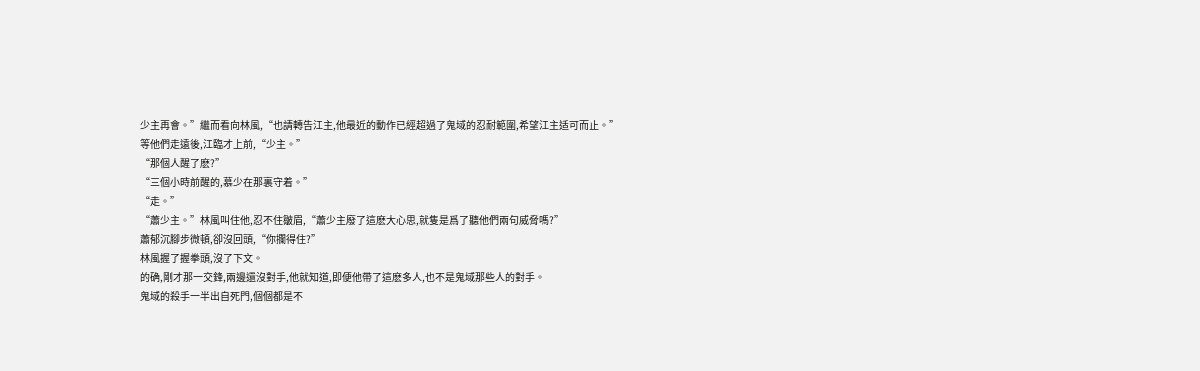少主再會。”繼而看向林風,“也請轉告江主,他最近的動作已經超過了鬼域的忍耐範圍,希望江主适可而止。”
等他們走遠後,江臨才上前,“少主。”
“那個人醒了麽?”
“三個小時前醒的,慕少在那裏守着。”
“走。”
“蕭少主。”林風叫住他,忍不住皺眉,“蕭少主廢了這麽大心思,就隻是爲了聽他們兩句威脅嗎?”
蕭郁沉腳步微頓,卻沒回頭,“你攔得住?”
林風握了握拳頭,沒了下文。
的确,剛才那一交鋒,兩邊還沒對手,他就知道,即便他帶了這麽多人,也不是鬼域那些人的對手。
鬼域的殺手一半出自死門,個個都是不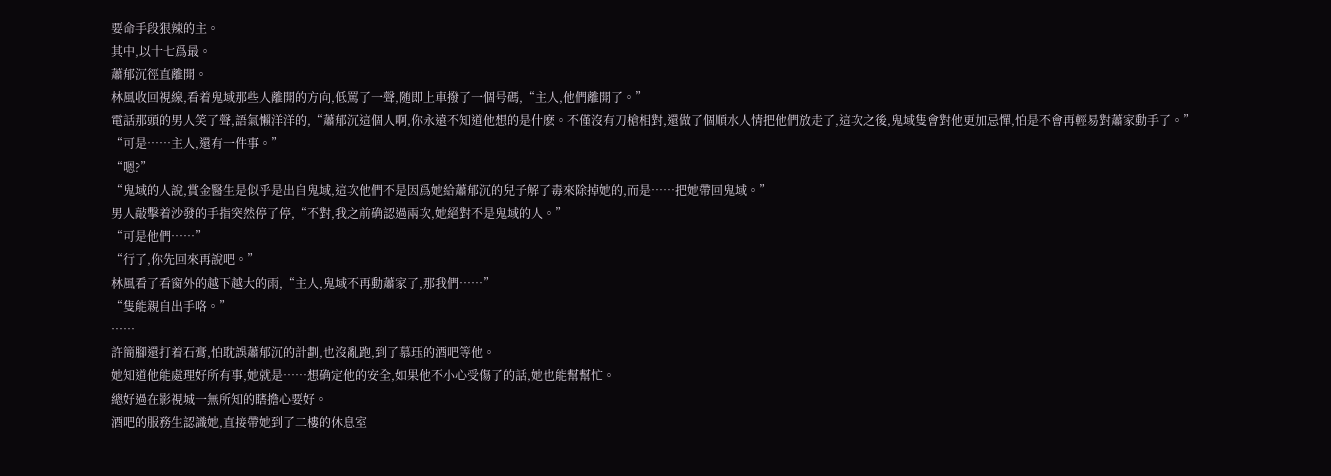要命手段狠辣的主。
其中,以十七爲最。
蕭郁沉徑直離開。
林風收回視線,看着鬼域那些人離開的方向,低罵了一聲,随即上車撥了一個号碼,“主人,他們離開了。”
電話那頭的男人笑了聲,語氣懶洋洋的,“蕭郁沉這個人啊,你永遠不知道他想的是什麽。不僅沒有刀槍相對,還做了個順水人情把他們放走了,這次之後,鬼域隻會對他更加忌憚,怕是不會再輕易對蕭家動手了。”
“可是……主人,還有一件事。”
“嗯?”
“鬼域的人說,賞金醫生是似乎是出自鬼域,這次他們不是因爲她給蕭郁沉的兒子解了毒來除掉她的,而是……把她帶回鬼域。”
男人敲擊着沙發的手指突然停了停,“不對,我之前确認過兩次,她絕對不是鬼域的人。”
“可是他們……”
“行了,你先回來再說吧。”
林風看了看窗外的越下越大的雨,“主人,鬼域不再動蕭家了,那我們……”
“隻能親自出手咯。”
……
許簡腳還打着石膏,怕耽誤蕭郁沉的計劃,也沒亂跑,到了慕珏的酒吧等他。
她知道他能處理好所有事,她就是……想确定他的安全,如果他不小心受傷了的話,她也能幫幫忙。
總好過在影視城一無所知的瞎擔心要好。
酒吧的服務生認識她,直接帶她到了二樓的休息室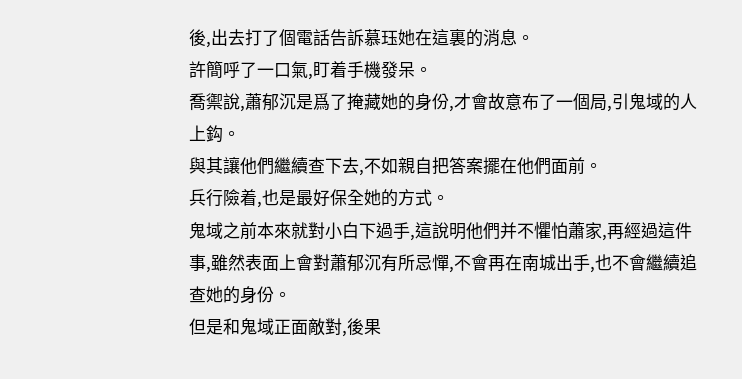後,出去打了個電話告訴慕珏她在這裏的消息。
許簡呼了一口氣,盯着手機發呆。
喬禦說,蕭郁沉是爲了掩藏她的身份,才會故意布了一個局,引鬼域的人上鈎。
與其讓他們繼續查下去,不如親自把答案擺在他們面前。
兵行險着,也是最好保全她的方式。
鬼域之前本來就對小白下過手,這說明他們并不懼怕蕭家,再經過這件事,雖然表面上會對蕭郁沉有所忌憚,不會再在南城出手,也不會繼續追查她的身份。
但是和鬼域正面敵對,後果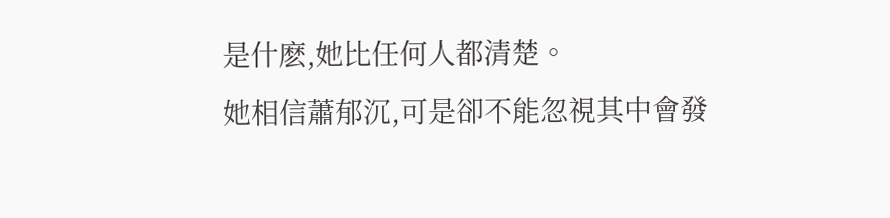是什麽,她比任何人都清楚。
她相信蕭郁沉,可是卻不能忽視其中會發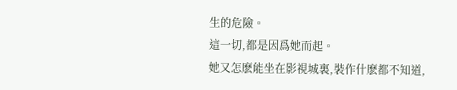生的危險。
這一切,都是因爲她而起。
她又怎麽能坐在影視城裏,裝作什麽都不知道,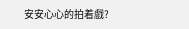安安心心的拍着戲?